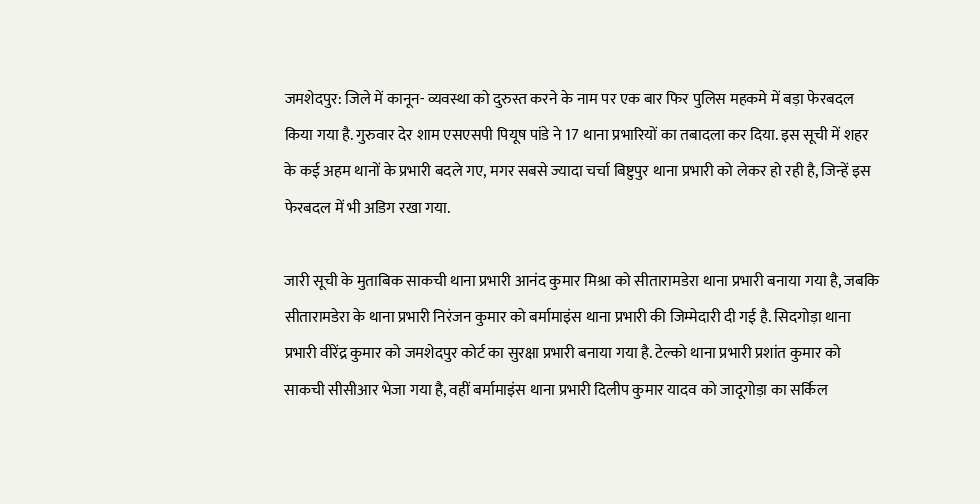जमशेदपुर: जिले में कानून- व्यवस्था को दुरुस्त करने के नाम पर एक बार फिर पुलिस महकमे में बड़ा फेरबदल किया गया है. गुरुवार देर शाम एसएसपी पियूष पांडे ने 17 थाना प्रभारियों का तबादला कर दिया. इस सूची में शहर के कई अहम थानों के प्रभारी बदले गए, मगर सबसे ज्यादा चर्चा बिष्टुपुर थाना प्रभारी को लेकर हो रही है, जिन्हें इस फेरबदल में भी अडिग रखा गया.

जारी सूची के मुताबिक साकची थाना प्रभारी आनंद कुमार मिश्रा को सीतारामडेरा थाना प्रभारी बनाया गया है, जबकि सीतारामडेरा के थाना प्रभारी निरंजन कुमार को बर्मामाइंस थाना प्रभारी की जिम्मेदारी दी गई है. सिदगोड़ा थाना प्रभारी वीरेंद्र कुमार को जमशेदपुर कोर्ट का सुरक्षा प्रभारी बनाया गया है. टेल्को थाना प्रभारी प्रशांत कुमार को साकची सीसीआर भेजा गया है, वहीं बर्मामाइंस थाना प्रभारी दिलीप कुमार यादव को जादूगोड़ा का सर्किल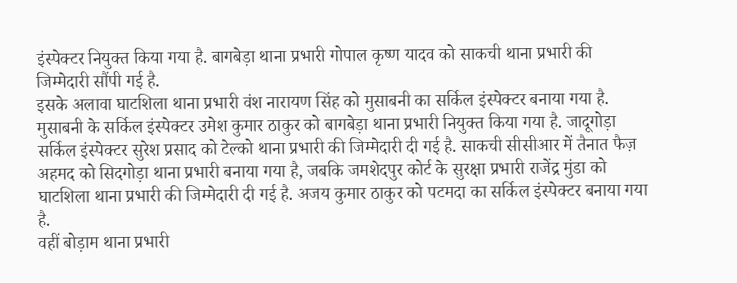इंस्पेक्टर नियुक्त किया गया है. बागबेड़ा थाना प्रभारी गोपाल कृष्ण यादव को साकची थाना प्रभारी की जिम्मेदारी सौंपी गई है.
इसके अलावा घाटशिला थाना प्रभारी वंश नारायण सिंह को मुसाबनी का सर्किल इंस्पेक्टर बनाया गया है. मुसाबनी के सर्किल इंस्पेक्टर उमेश कुमार ठाकुर को बागबेड़ा थाना प्रभारी नियुक्त किया गया है. जादूगोड़ा सर्किल इंस्पेक्टर सुरेश प्रसाद को टेल्को थाना प्रभारी की जिम्मेदारी दी गई है. साकची सीसीआर में तैनात फैज़ अहमद को सिदगोड़ा थाना प्रभारी बनाया गया है, जबकि जमशेदपुर कोर्ट के सुरक्षा प्रभारी राजेंद्र मुंडा को घाटशिला थाना प्रभारी की जिम्मेदारी दी गई है. अजय कुमार ठाकुर को पटमदा का सर्किल इंस्पेक्टर बनाया गया है.
वहीं बोड़ाम थाना प्रभारी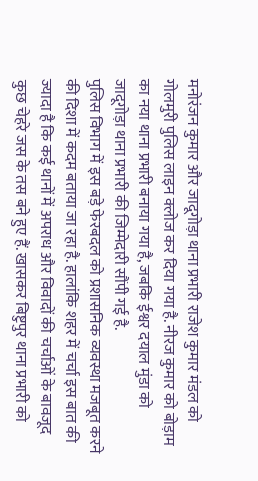मनोरंजन कुमार और जादूगोड़ा थाना प्रभारी राजेश कुमार मंडल को गोलमुरी पुलिस लाइन क्लोज कर दिया गया है. नीरज कुमार को बोड़ाम का नया थाना प्रभारी बनाया गया है, जबकि ईश्वर दयाल मुंडा को जादूगोड़ा थाना प्रभारी की जिम्मेदारी सौंपी गई है.
पुलिस विभाग में इस बड़े फेरबदल को प्रशासनिक व्यवस्था मजबूत करने की दिशा में कदम बताया जा रहा है. हालांकि शहर में चर्चा इस बात की ज्यादा है कि कई थानों में अपराध और विवादों की चर्चाओं के बावजूद कुछ चेहरे जस के तस बने हुए हैं. खासकर बिष्टुपुर थाना प्रभारी को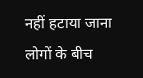नहीं हटाया जाना लोगों के बीच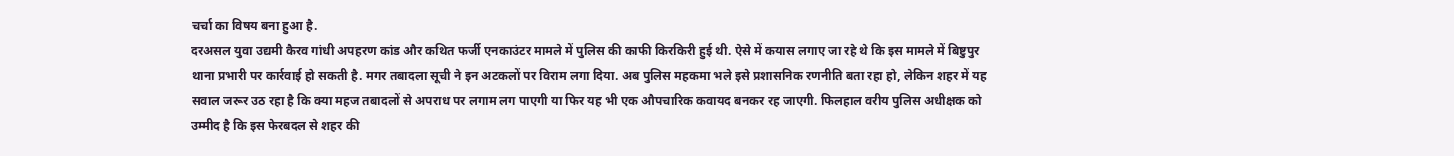चर्चा का विषय बना हुआ है.
दरअसल युवा उद्यमी कैरव गांधी अपहरण कांड और कथित फर्जी एनकाउंटर मामले में पुलिस की काफी किरकिरी हुई थी. ऐसे में कयास लगाए जा रहे थे कि इस मामले में बिष्टुपुर थाना प्रभारी पर कार्रवाई हो सकती है. मगर तबादला सूची ने इन अटकलों पर विराम लगा दिया. अब पुलिस महकमा भले इसे प्रशासनिक रणनीति बता रहा हो, लेकिन शहर में यह सवाल जरूर उठ रहा है कि क्या महज तबादलों से अपराध पर लगाम लग पाएगी या फिर यह भी एक औपचारिक कवायद बनकर रह जाएगी. फिलहाल वरीय पुलिस अधीक्षक को उम्मीद है कि इस फेरबदल से शहर की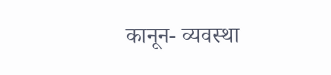कानून- व्यवस्था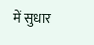में सुधार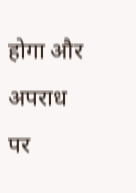होगा और अपराध पर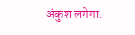अंकुश लगेगा.